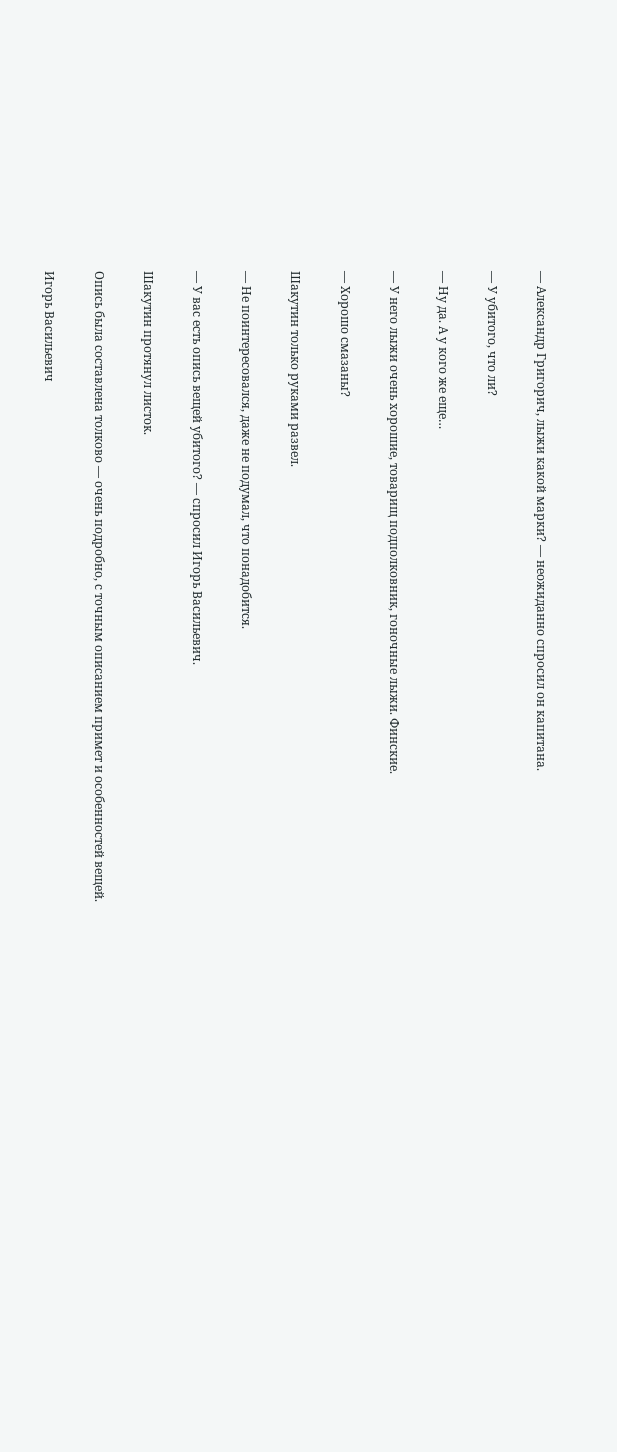— Александр Григорич, лыжи какой марки? — неожиданно спросил он капитана.

— У убитого, что ли?

— Ну да. А у кого же еще…

— У него лыжи очень хорошие, товарищ подполковник, гоночные лыжи. Финские.

— Хорошо смазаны?

Шакутин только руками развел.

— Не поинтересовался, даже не подумал, что понадобится.

— У вас есть опись вещей убитого? — спросил Игорь Васильевич.

Шакутин протянул листок.

Опись была составлена толково — очень подробно, с точным описанием примет и особенностей вещей.

Игорь Васильевич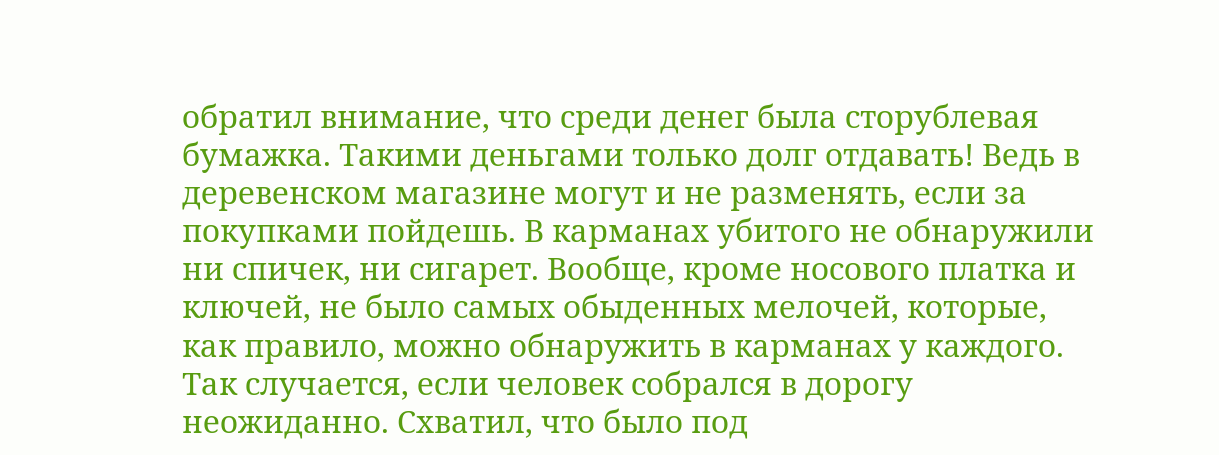обратил внимание, что среди денег была сторублевая бумажка. Такими деньгами только долг отдавать! Ведь в деревенском магазине могут и не разменять, если за покупками пойдешь. В карманах убитого не обнаружили ни спичек, ни сигарет. Вообще, кроме носового платка и ключей, не было самых обыденных мелочей, которые, как правило, можно обнаружить в карманах у каждого. Так случается, если человек собрался в дорогу неожиданно. Схватил, что было под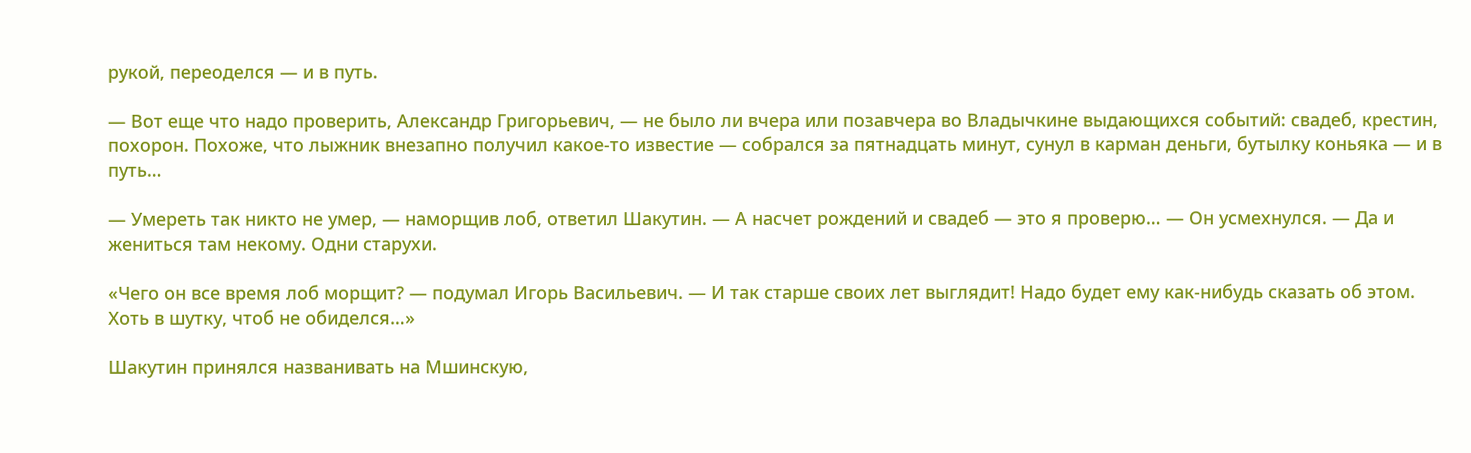рукой, переоделся — и в путь.

— Вот еще что надо проверить, Александр Григорьевич, — не было ли вчера или позавчера во Владычкине выдающихся событий: свадеб, крестин, похорон. Похоже, что лыжник внезапно получил какое-то известие — собрался за пятнадцать минут, сунул в карман деньги, бутылку коньяка — и в путь…

— Умереть так никто не умер, — наморщив лоб, ответил Шакутин. — А насчет рождений и свадеб — это я проверю… — Он усмехнулся. — Да и жениться там некому. Одни старухи.

«Чего он все время лоб морщит? — подумал Игорь Васильевич. — И так старше своих лет выглядит! Надо будет ему как-нибудь сказать об этом. Хоть в шутку, чтоб не обиделся…»

Шакутин принялся названивать на Мшинскую,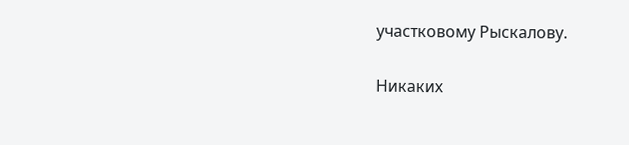участковому Рыскалову.

Никаких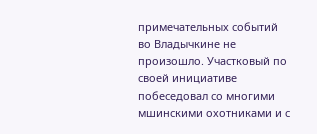примечательных событий во Владычкине не произошло. Участковый по своей инициативе побеседовал со многими мшинскими охотниками и с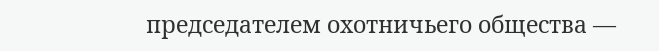председателем охотничьего общества —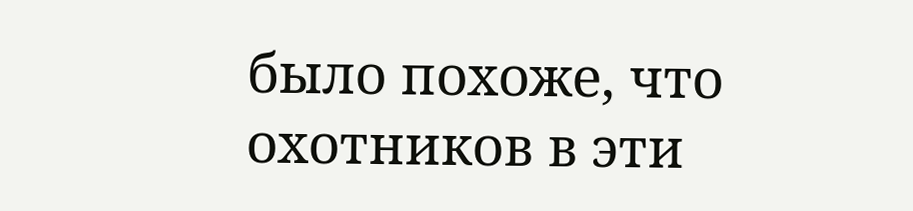было похоже, что охотников в эти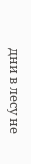дни в лесу не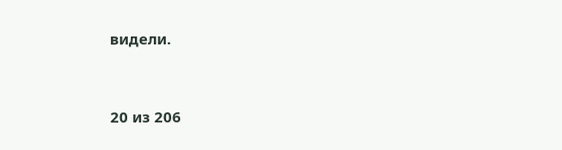видели.



20 из 206